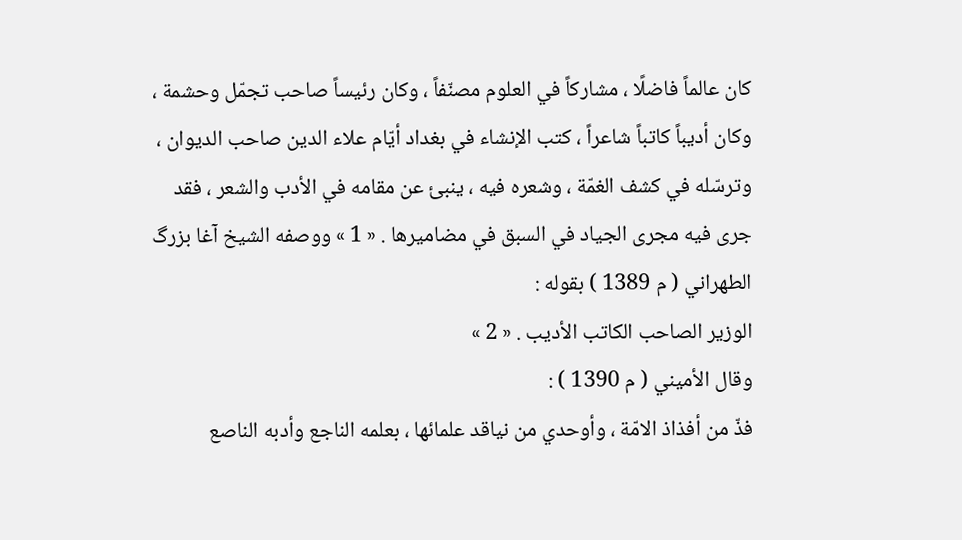كان عالماً فاضلًا ، مشاركاً في العلوم مصنّفاً ، وكان رئيساً صاحب تجمّل وحشمة ، وكان أديباً كاتباً شاعراً ، كتب الإنشاء في بغداد أيّام علاء الدين صاحب الديوان ، وترسّله في كشف الغمّة ، وشعره فيه ، ينبئ عن مقامه في الأدب والشعر ، فقد جرى فيه مجرى الجياد في السبق في مضاميرها . « 1 » ووصفه الشيخ آغا بزرگ الطهراني ( م 1389 ) بقوله :
الوزير الصاحب الكاتب الأديب . « 2 »
وقال الأميني ( م 1390 ) :
فذّ من أفذاذ الامّة ، وأوحدي من نياقد علمائها ، بعلمه الناجع وأدبه الناصع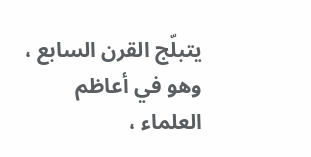يتبلّج القرن السابع ، وهو في أعاظم العلماء ،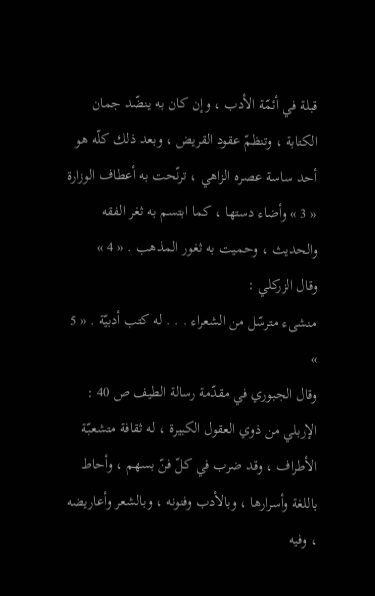قبلة في أئمّة الأدب ، وإن كان به ينضّد جمان الكتابة ، وتنظمّ عقود القريض ، وبعد ذلك كلّه هو أحد ساسة عصره الزاهي ، ترنّحت به أعطاف الوزارة « 3 » وأضاء دستها ، كما ابتسم به ثغر الفقه والحديث ، وحميت به ثغور المذهب . « 4 »
وقال الزركلي :
منشىء مترسّل من الشعراء . . . له كتب أدبيّة . « 5 »
وقال الجبوري في مقدّمة رسالة الطيف ص 40 :
الإربلي من ذوي العقول الكبيرة ، له ثقافة متشعبّة الأطراف ، وقد ضرب في كلّ فنّ بسهم ، وأحاط باللغة وأسرارها ، وبالأدب وفنونه ، وبالشعر وأعاريضه ، وفيه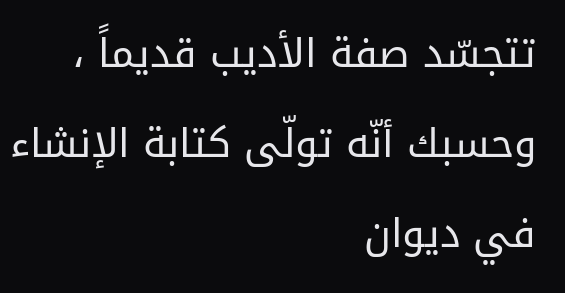تتجسّد صفة الأديب قديماً ، وحسبك أنّه تولّى كتابة الإنشاء في ديوان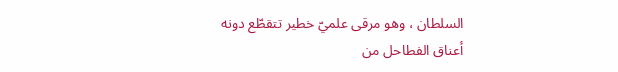السلطان ، وهو مرقى علميّ خطير تتقطّع دونه أعناق الفطاحل من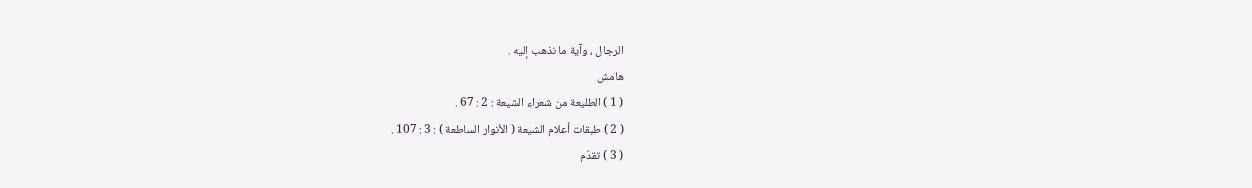الرجال ، وآية ما نذهب إليه .
هامش
( 1 ) الطليعة من شعراء الشيعة : 2 : 67 .
( 2 ) طبقات أعلام الشيعة ( الأنوار الساطعة ) : 3 : 107 .
( 3 ) تقدّم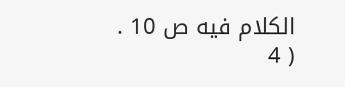الكلام فيه ص 10 .
( 4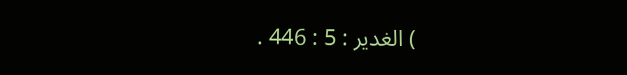) الغدير : 5 : 446 .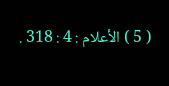( 5 ) الأعلام : 4 : 318 .